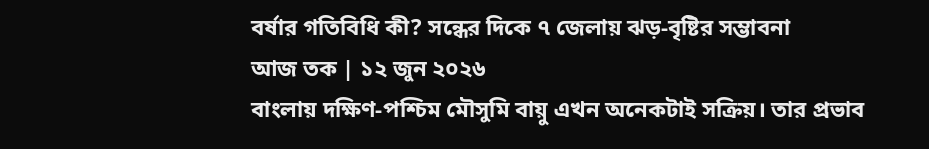বর্ষার গতিবিধি কী? সন্ধের দিকে ৭ জেলায় ঝড়-বৃষ্টির সম্ভাবনা
আজ তক | ১২ জুন ২০২৬
বাংলায় দক্ষিণ-পশ্চিম মৌসুমি বায়ু এখন অনেকটাই সক্রিয়। তার প্রভাব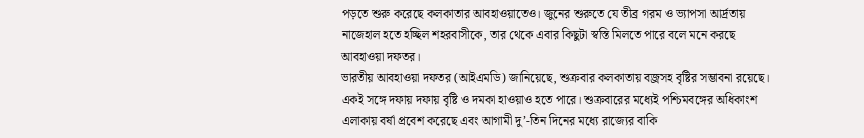পড়তে শুরু করেছে কলকাতার আবহাওয়াতেও। জুনের শুরুতে যে তীব্র গরম ও ভ্যাপসা আর্দ্রতায় নাজেহাল হতে হচ্ছিল শহরবাসীকে, তার থেকে এবার কিছুটা স্বস্তি মিলতে পারে বলে মনে করছে আবহাওয়া দফতর।
ভারতীয় আবহাওয়া দফতর (আইএমডি) জানিয়েছে, শুক্রবার কলকাতায় বজ্রসহ বৃষ্টির সম্ভাবনা রয়েছে। একই সঙ্গে দফায় দফায় বৃষ্টি ও দমকা হাওয়াও হতে পারে। শুক্রবারের মধ্যেই পশ্চিমবঙ্গের অধিকাংশ এলাকায় বর্ষা প্রবেশ করেছে এবং আগামী দু’-তিন দিনের মধ্যে রাজ্যের বাকি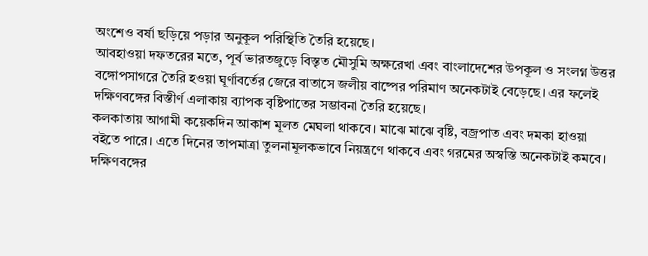অংশেও বর্ষা ছড়িয়ে পড়ার অনুকূল পরিস্থিতি তৈরি হয়েছে।
আবহাওয়া দফতরের মতে, পূর্ব ভারতজুড়ে বিস্তৃত মৌসুমি অক্ষরেখা এবং বাংলাদেশের উপকূল ও সংলগ্ন উত্তর বঙ্গোপসাগরে তৈরি হওয়া ঘূর্ণাবর্তের জেরে বাতাসে জলীয় বাষ্পের পরিমাণ অনেকটাই বেড়েছে। এর ফলেই দক্ষিণবঙ্গের বিস্তীর্ণ এলাকায় ব্যাপক বৃষ্টিপাতের সম্ভাবনা তৈরি হয়েছে।
কলকাতায় আগামী কয়েকদিন আকাশ মূলত মেঘলা থাকবে। মাঝে মাঝে বৃষ্টি, বজ্রপাত এবং দমকা হাওয়া বইতে পারে। এতে দিনের তাপমাত্রা তুলনামূলকভাবে নিয়ন্ত্রণে থাকবে এবং গরমের অস্বস্তি অনেকটাই কমবে।
দক্ষিণবঙ্গের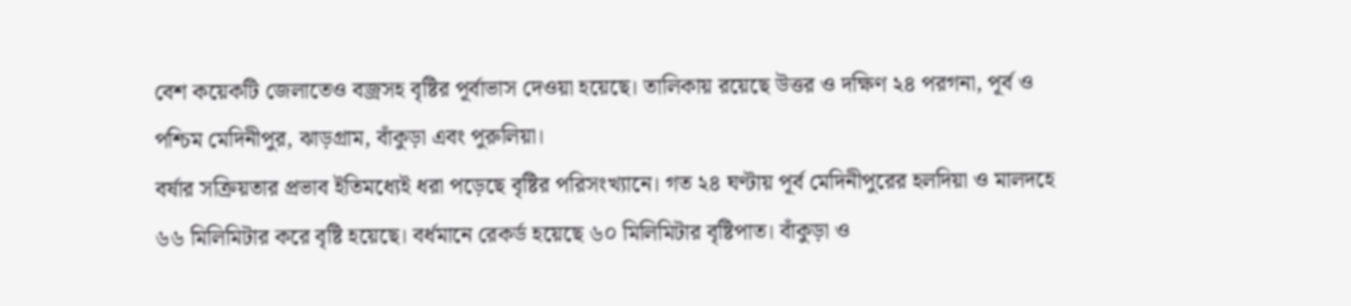বেশ কয়েকটি জেলাতেও বজ্রসহ বৃষ্টির পূর্বাভাস দেওয়া হয়েছে। তালিকায় রয়েছে উত্তর ও দক্ষিণ ২৪ পরগনা, পূর্ব ও পশ্চিম মেদিনীপুর, ঝাড়গ্রাম, বাঁকুড়া এবং পুরুলিয়া।
বর্ষার সক্রিয়তার প্রভাব ইতিমধ্যেই ধরা পড়েছে বৃষ্টির পরিসংখ্যানে। গত ২৪ ঘণ্টায় পূর্ব মেদিনীপুরের হলদিয়া ও মালদহে ৬৬ মিলিমিটার করে বৃষ্টি হয়েছে। বর্ধমানে রেকর্ড হয়েছে ৬০ মিলিমিটার বৃষ্টিপাত। বাঁকুড়া ও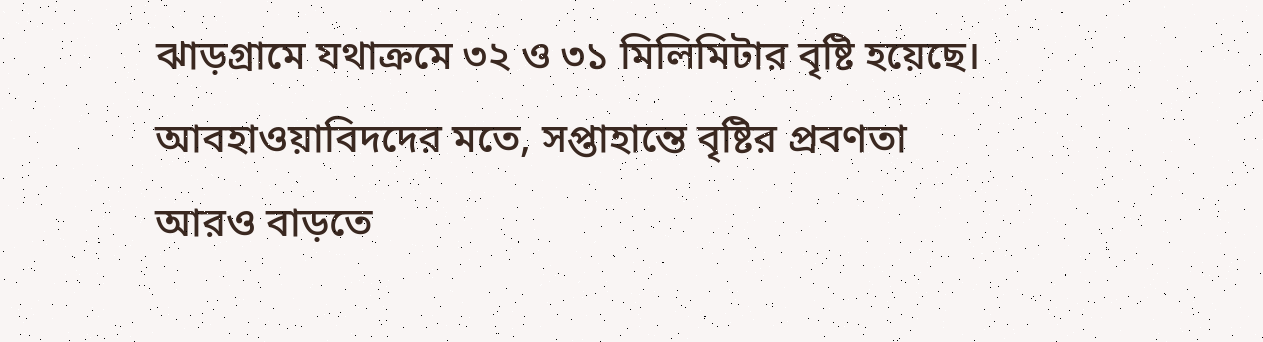ঝাড়গ্রামে যথাক্রমে ৩২ ও ৩১ মিলিমিটার বৃষ্টি হয়েছে।
আবহাওয়াবিদদের মতে, সপ্তাহান্তে বৃষ্টির প্রবণতা আরও বাড়তে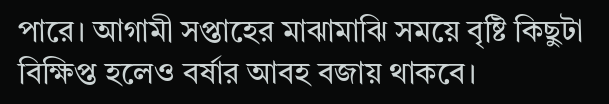পারে। আগামী সপ্তাহের মাঝামাঝি সময়ে বৃষ্টি কিছুটা বিক্ষিপ্ত হলেও বর্ষার আবহ বজায় থাকবে।